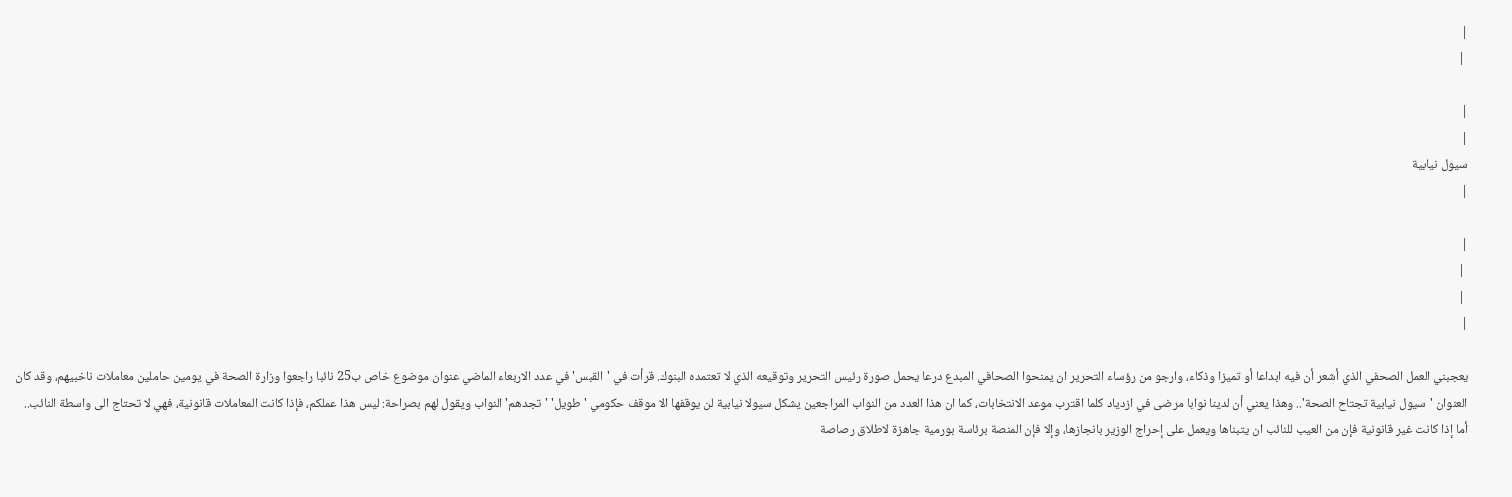|
 |

|
|
سيول نيابية
|

|
 |
 |
|

يعجبني العمل الصحفي الذي أشعر أن فيه ابداعا أو تميزا وذكاء، وارجو من رؤساء التحرير ان يمنحوا الصحافي المبدع درعا يحمل صورة رئيس التحرير وتوقيعه الذي لا تعتمده البنوك. قرأت في 'القبس' في عدد الاربعاء الماضي عنوان موضوع خاص ب25 نائبا راجعوا وزارة الصحة في يومين حاملين معاملات ناخبيهم، وقد كان العنوان 'سيول نيابية تجتاح الصحة'.. وهذا يعني أن لدينا نوابا مرضى في ازدياد كلما اقترب موعد الانتخابات، كما ان هذا العدد من النواب المراجعين يشكل سيولا نيابية لن يوقفها الا موقف حكومي 'طويل' 'تجدهم' النواب ويقول لهم بصراحة: ليس هذا عملكم، فإذا كانت المعاملات قانونية، فهي لا تحتاج الى واسطة النائب.. أما إذا كانت غير قانونية فإن من العيب للنائب ان يتبناها ويعمل على إحراج الوزير بانجازها، وإلا فإن المنصة برئاسة بورمية جاهزة لاطلاق رصاصة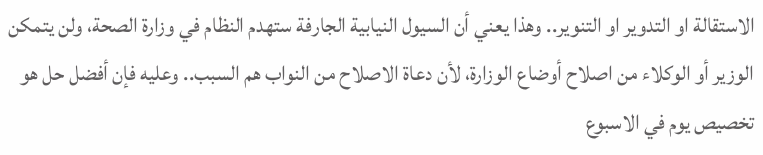الاستقالة او التدوير او التنوير.. وهذا يعني أن السيول النيابية الجارفة ستهدم النظام في وزارة الصحة، ولن يتمكن الوزير أو الوكلاء من اصلاح أوضاع الوزارة، لأن دعاة الاصلاح من النواب هم السبب.. وعليه فإن أفضل حل هو تخصيص يوم في الاسبوع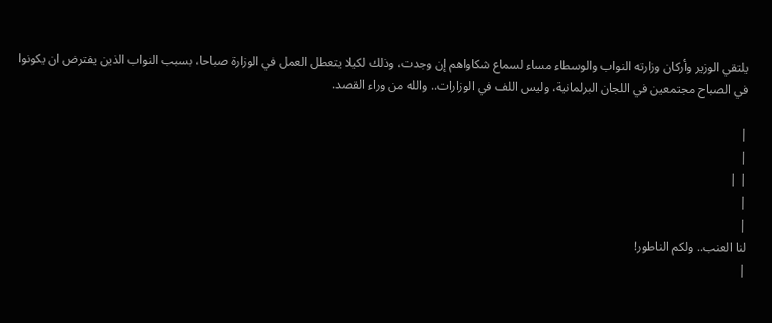يلتقي الوزير وأركان وزارته النواب والوسطاء مساء لسماع شكاواهم إن وجدت، وذلك لكيلا يتعطل العمل في الوزارة صباحا، بسبب النواب الذين يفترض ان يكونوا في الصباح مجتمعين في اللجان البرلمانية، وليس اللف في الوزارات.. والله من وراء القصد.

|
|
| |
|
|
لنا العنب.. ولكم الناطور!
|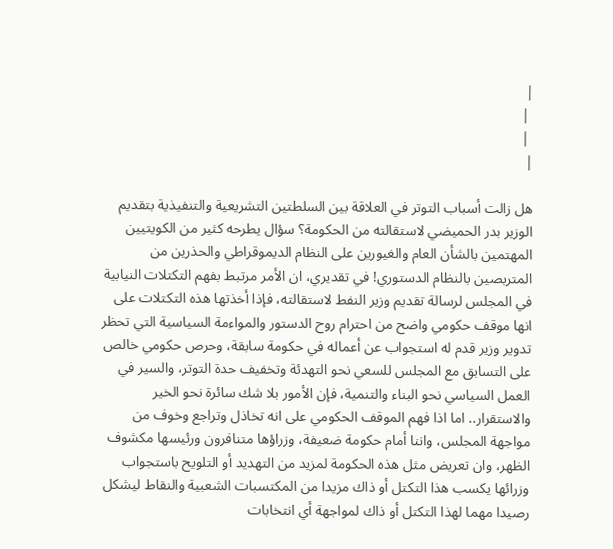|
 |
 |
|

هل زالت أسباب التوتر في العلاقة بين السلطتين التشريعية والتنفيذية بتقديم الوزير بدر الحميضي لاستقالته من الحكومة؟ سؤال يطرحه كثير من الكويتيين المهتمين بالشأن العام والغيورين على النظام الديموقراطي والحذرين من المتربصين بالنظام الدستوري! في تقديري، ان الأمر مرتبط بفهم التكتلات النيابية في المجلس لرسالة تقديم وزير النفط لاستقالته، فإذا أخذتها هذه التكتلات على انها موقف حكومي واضح من احترام روح الدستور والمواءمة السياسية التي تحظر تدوير وزير قدم له استجواب عن أعماله في حكومة سابقة، وحرص حكومي خالص على التسابق مع المجلس للسعي نحو التهدئة وتخفيف حدة التوتر، والسير في العمل السياسي نحو البناء والتنمية، فإن الأمور بلا شك سائرة نحو الخير والاستقرار.. اما اذا فهم الموقف الحكومي على انه تخاذل وتراجع وخوف من مواجهة المجلس، واننا أمام حكومة ضعيفة، وزراؤها متنافرون ورئيسها مكشوف الظهر، وان تعريض مثل هذه الحكومة لمزيد من التهديد أو التلويح باستجواب وزرائها يكسب هذا التكتل أو ذاك مزيدا من المكتسبات الشعبية والنقاط ليشكل رصيدا مهما لهذا التكتل أو ذاك لمواجهة أي انتخابات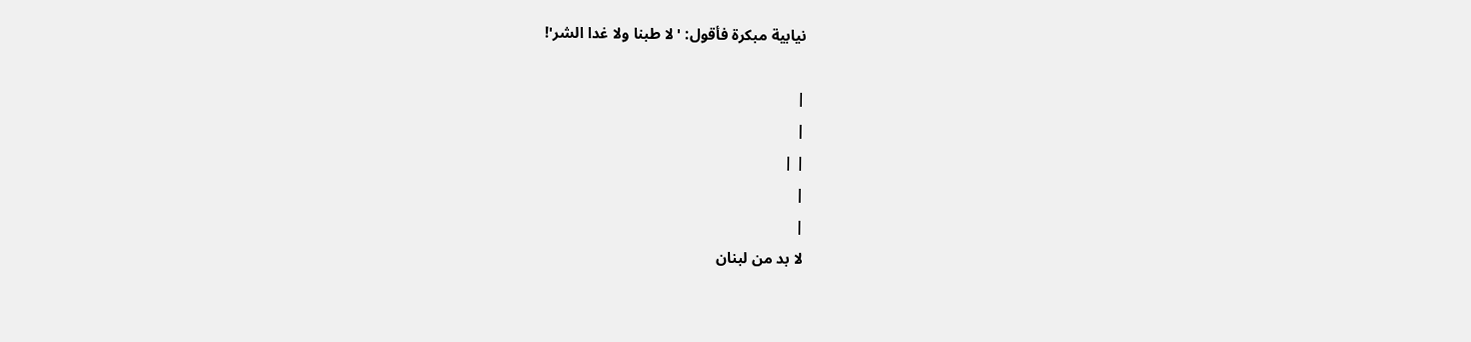نيابية مبكرة فأقول: 'لا طبنا ولا غدا الشر'!

|
|
| |
|
|
لا بد من لبنان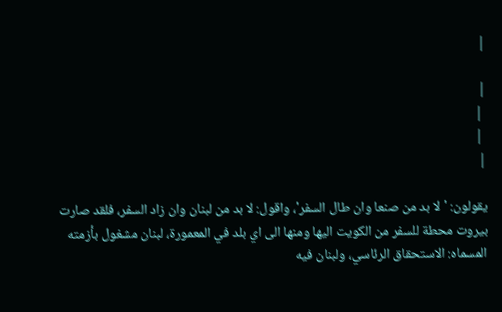|

|
 |
 |
|

يقولون: 'لا بد من صنعا وان طال السفر'، واقول: لا بد من لبنان وان زاد السفر، فلقد صارت بيروت محطة للسفر من الكويت اليها ومنها الى اي بلد في المعمورة، لبنان مشغول بأزمته المسماه: الاستحقاق الرئاسي، ولبنان فيه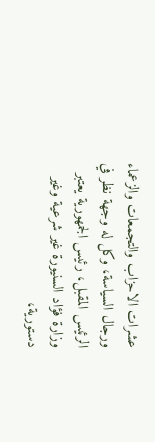عشرات الاحزاب والتجمعات والزعماء ورجال السياسة، وكل له وجهة نظر في الرئيس المقبل، رئيس الجمهورية يعتبر وزارة فؤاد السنيورة غير شرعية وغير دستورية،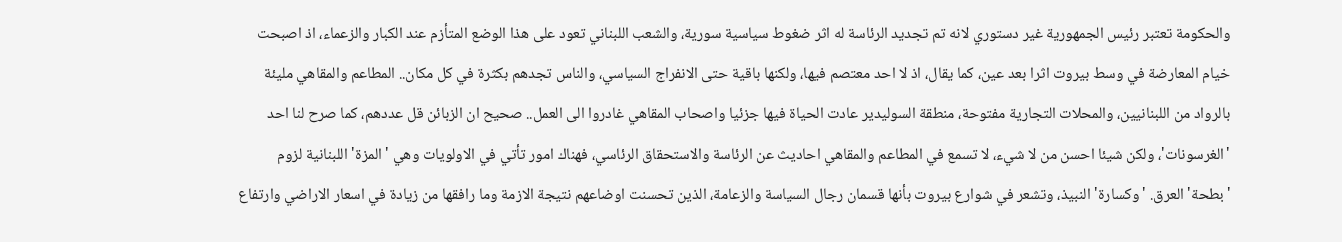والحكومة تعتبر رئيس الجمهورية غير دستوري لانه تم تجديد الرئاسة له اثر ضغوط سياسية سورية، والشعب اللبناني تعود على هذا الوضع المتأزم عند الكبار والزعماء، اذ اصبحت خيام المعارضة في وسط بيروت اثرا بعد عين، كما يقال، اذ لا احد معتصم فيها، ولكنها باقية حتى الانفراج السياسي، والناس تجدهم بكثرة في كل مكان.. المطاعم والمقاهي مليئة بالرواد من اللبنانيين، والمحلات التجارية مفتوحة، منطقة السوليدير عادت الحياة فيها جزئيا واصحاب المقاهي غادروا الى العمل.. صحيح ان الزبائن قل عددهم، كما صرح لنا احد 'الغرسونات'، ولكن شيئا احسن من لا شيء، لا تسمع في المطاعم والمقاهي احاديث عن الرئاسة والاستحقاق الرئاسي، فهناك امور تأتي في الاولويات وهي 'المزة' اللبنانية لزوم 'بطحة' العرق. 'وكسارة' النبيذ، وتشعر في شوارع بيروت بأنها قسمان رجال السياسة والزعامة، الذين تحسنت اوضاعهم نتيجة الازمة وما رافقها من زيادة في اسعار الاراضي وارتفاع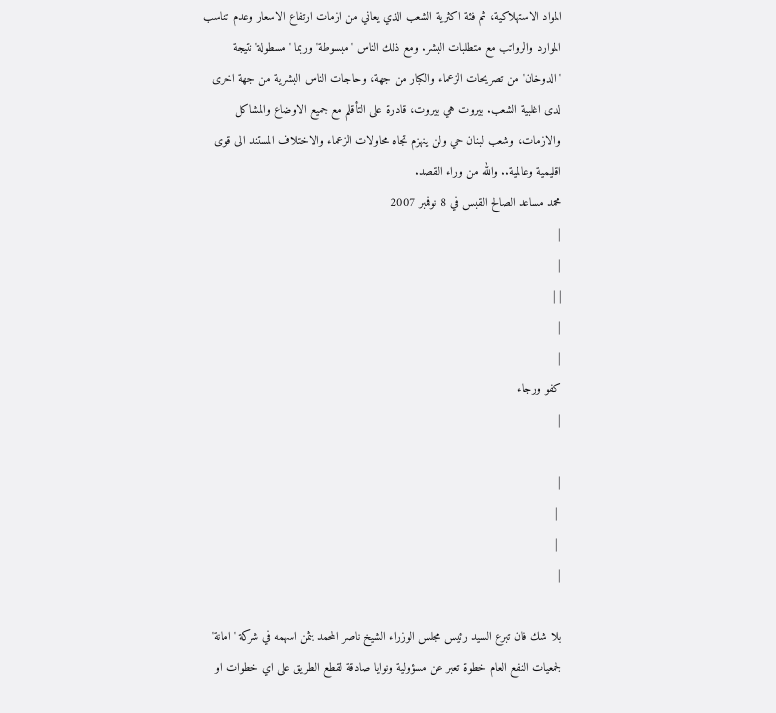المواد الاستهلاكية، ثم فئة اكثرية الشعب الذي يعاني من ازمات ارتفاع الاسعار وعدم تناسب الموارد والرواتب مع متطلبات البشر. ومع ذلك الناس 'مبسوطة' وربما 'مسطولة' نتيجة 'الدوخان' من تصريحات الزعماء والكبار من جهة، وحاجات الناس البشرية من جهة اخرى لدى اغلبية الشعب. بيروت هي بيروت، قادرة على التأقلم مع جميع الاوضاع والمشاكل والازمات، وشعب لبنان حي ولن ينهزم تجاه محاولات الزعماء والاختلاف المستند الى قوى اقليمية وعالمية.. والله من وراء القصد.
محمد مساعد الصالح القبس في 8 نوفمبر 2007
|
|
| |
|
|
كفو ورجاء
|

|
 |
 |
|

بلا شك فان تبرع السيد رئيس مجلس الوزراء الشيخ ناصر المحمد بثمن اسهمه في شركة 'امانة' لجمعيات النفع العام خطوة تعبر عن مسؤولية ونوايا صادقة لقطع الطريق على اي خطوات او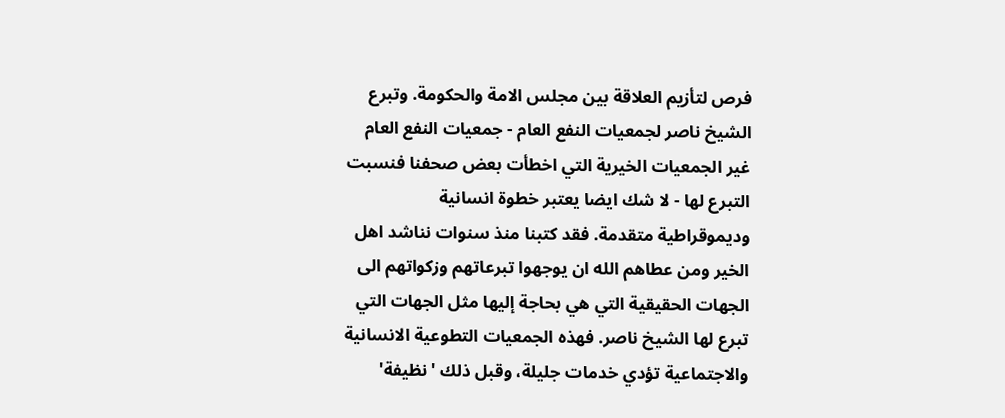فرص لتأزيم العلاقة بين مجلس الامة والحكومة. وتبرع الشيخ ناصر لجمعيات النفع العام - جمعيات النفع العام غير الجمعيات الخيرية التي اخطأت بعض صحفنا فنسبت التبرع لها - لا شك ايضا يعتبر خطوة انسانية وديموقراطية متقدمة. فقد كتبنا منذ سنوات نناشد اهل الخير ومن عطاهم الله ان يوجهوا تبرعاتهم وزكواتهم الى الجهات الحقيقية التي هي بحاجة إليها مثل الجهات التي تبرع لها الشيخ ناصر. فهذه الجمعيات التطوعية الانسانية والاجتماعية تؤدي خدمات جليلة، وقبل ذلك 'نظيفة'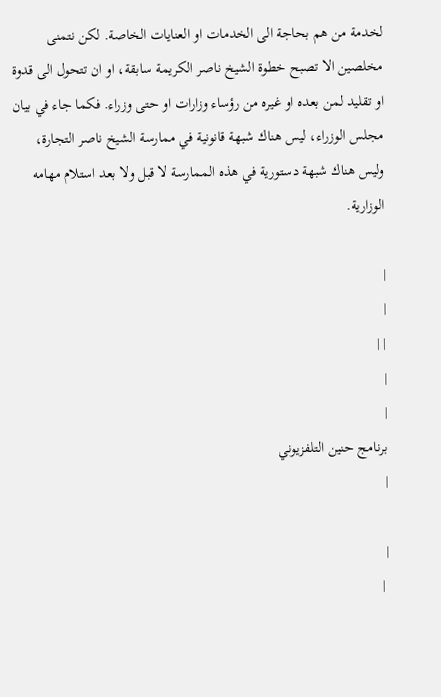لخدمة من هم بحاجة الى الخدمات او العنايات الخاصة. لكن نتمنى مخلصين الا تصبح خطوة الشيخ ناصر الكريمة سابقة، او ان تتحول الى قدوة او تقليد لمن بعده او غيره من رؤساء وزارات او حتى وزراء. فكما جاء في بيان مجلس الوزراء، ليس هناك شبهة قانونية في ممارسة الشيخ ناصر التجارة، وليس هناك شبهة دستورية في هذه الممارسة لا قبل ولا بعد استلام مهامه الوزارية.

|
|
| |
|
|
برنامج حنين التلفزيوني
|

|
 |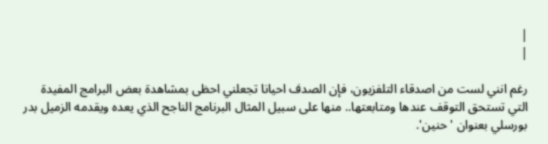|
|

رغم انني لست من اصدقاء التلفزيون، فإن الصدف احيانا تجعلني احظى بمشاهدة بعض البرامج المفيدة التي تستحق التوقف عندها ومتابعتها.. منها على سبيل المثال البرنامج الناجح الذي يعده ويقدمه الزميل بدر بورسلي بعنوان 'حنين'.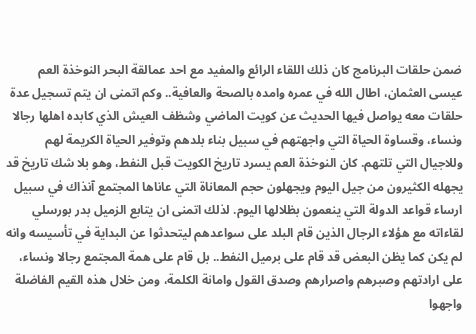ضمن حلقات البرنامج كان ذلك اللقاء الرائع والمفيد مع احد عمالقة البحر النوخذة العم عيسى العثمان، اطال الله في عمره وامده بالصحة والعافية.. وكم اتمنى ان يتم تسجيل عدة حلقات معه يواصل فيها الحديث عن كويت الماضي وشظف العيش الذي كابده اهلها رجالا ونساء، وقساوة الحياة التي واجهتهم في سبيل بناء بلدهم وتوفير الحياة الكريمة لهم وللاجيال التي تلتهم. كان النوخذة العم يسرد تاريخ الكويت قبل النفط، وهو بلا شك تاريخ قد يجهله الكثيرون من جيل اليوم ويجهلون حجم المعاناة التي عاناها المجتمع آنذاك في سبيل ارساء قواعد الدولة التي ينعمون بظلالها اليوم. لذلك اتمنى ان يتابع الزميل بدر بورسلي لقاءاته مع هؤلاء الرجال الذين قام البلد على سواعدهم ليتحدثوا عن البداية في تأسيسه وانه لم يكن كما يظن البعض قد قام على برميل النفط.. بل قام على همة المجتمع رجالا ونساء، على ارادتهم وصبرهم واصرارهم وصدق القول وامانة الكلمة، ومن خلال هذه القيم الفاضلة واجهوا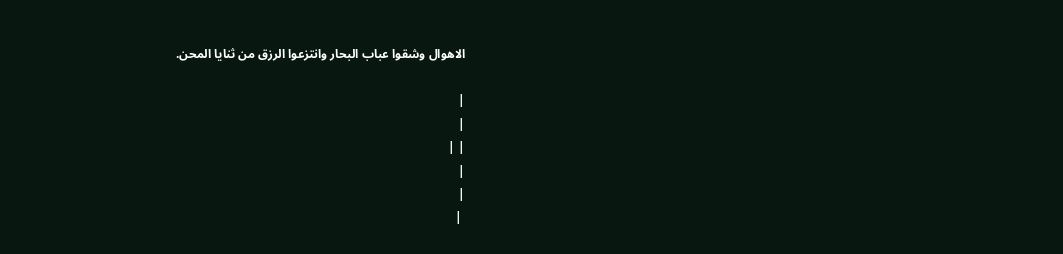الاهوال وشقوا عباب البحار وانتزعوا الرزق من ثنايا المحن.

|
|
| |
|
|
 |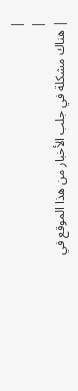|
|
| هناك مشكلة في جلب الأخبار من هذا الموقع في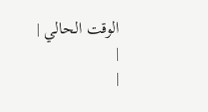الوقت الحالي |
|
|